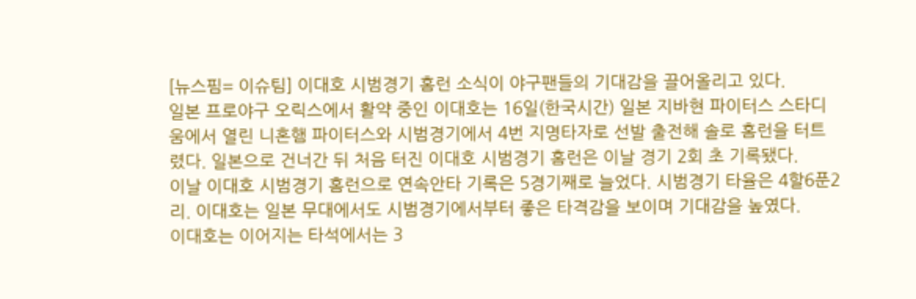[뉴스핌= 이슈팀] 이대호 시범경기 홈런 소식이 야구팬들의 기대감을 끌어올리고 있다.
일본 프로야구 오릭스에서 활약 중인 이대호는 16일(한국시간) 일본 지바현 파이터스 스타디움에서 열린 니혼햄 파이터스와 시범경기에서 4번 지명타자로 선발 출전해 솔로 홈런을 터트렸다. 일본으로 건너간 뒤 처음 터진 이대호 시범경기 홈런은 이날 경기 2회 초 기록됐다.
이날 이대호 시범경기 홈런으로 연속안타 기록은 5경기째로 늘었다. 시범경기 타율은 4할6푼2리. 이대호는 일본 무대에서도 시범경기에서부터 좋은 타격감을 보이며 기대감을 높였다.
이대호는 이어지는 타석에서는 3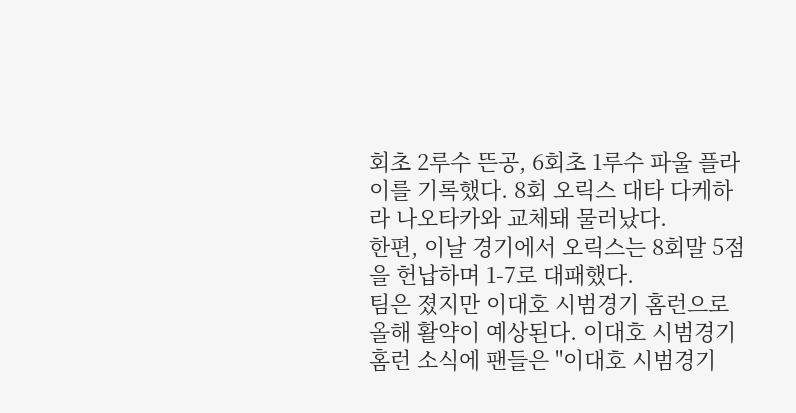회초 2루수 뜬공, 6회초 1루수 파울 플라이를 기록했다. 8회 오릭스 대타 다케하라 나오타카와 교체돼 물러났다.
한편, 이날 경기에서 오릭스는 8회말 5점을 헌납하며 1-7로 대패했다.
팀은 졌지만 이대호 시범경기 홈런으로 올해 활약이 예상된다. 이대호 시범경기 홈런 소식에 팬들은 "이대호 시범경기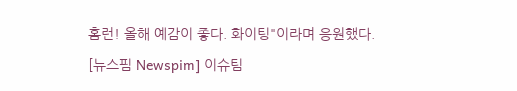홈런! 올해 예감이 좋다. 화이팅"이라며 응원했다.
[뉴스핌 Newspim] 이슈팀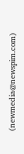(newmedia@newspim.com)